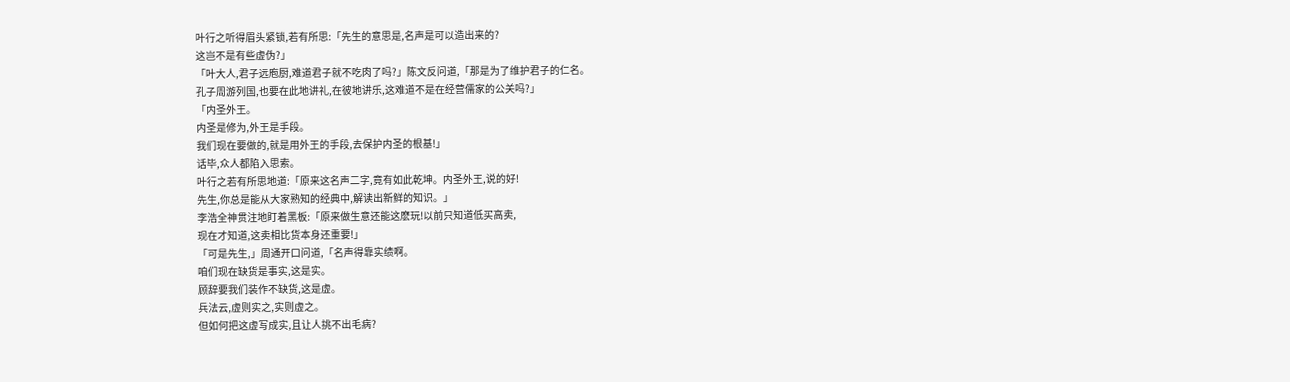叶行之听得眉头紧锁,若有所思:「先生的意思是,名声是可以造出来的?
这岂不是有些虚伪?」
「叶大人,君子远庖厨,难道君子就不吃肉了吗?」陈文反问道,「那是为了维护君子的仁名。
孔子周游列国,也要在此地讲礼,在彼地讲乐,这难道不是在经营儒家的公关吗?」
「内圣外王。
内圣是修为,外王是手段。
我们现在要做的,就是用外王的手段,去保护内圣的根基!」
话毕,众人都陷入思索。
叶行之若有所思地道:「原来这名声二字,竟有如此乾坤。内圣外王,说的好!
先生,你总是能从大家熟知的经典中,解读出新鲜的知识。」
李浩全神贯注地盯着黑板:「原来做生意还能这麽玩!以前只知道低买高卖,
现在才知道,这卖相比货本身还重要!」
「可是先生,」周通开口问道,「名声得靠实绩啊。
咱们现在缺货是事实,这是实。
顾辞要我们装作不缺货,这是虚。
兵法云,虚则实之,实则虚之。
但如何把这虚写成实,且让人挑不出毛病?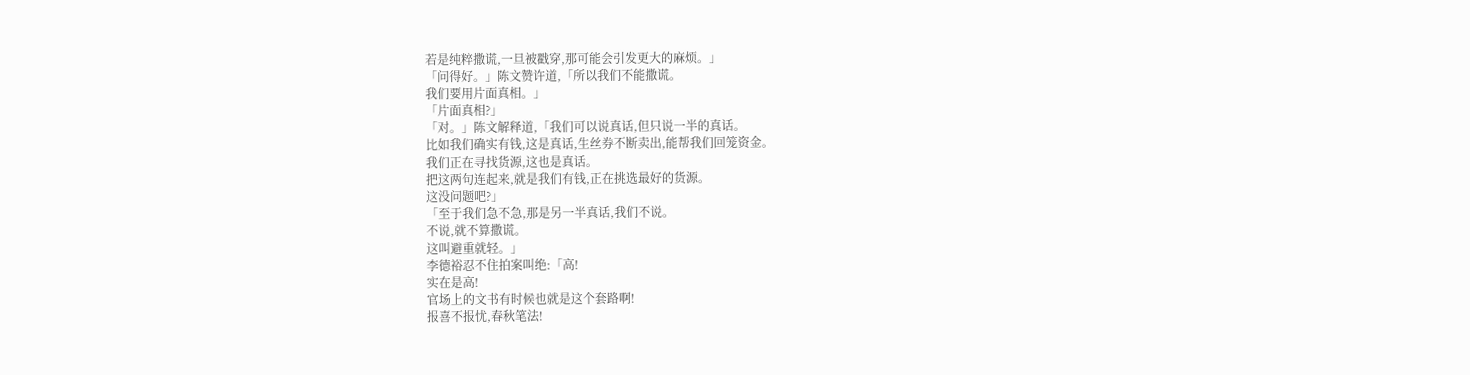若是纯粹撒谎,一旦被戳穿,那可能会引发更大的麻烦。」
「问得好。」陈文赞许道,「所以我们不能撒谎。
我们要用片面真相。」
「片面真相?」
「对。」陈文解释道,「我们可以说真话,但只说一半的真话。
比如我们确实有钱,这是真话,生丝券不断卖出,能帮我们回笼资金。
我们正在寻找货源,这也是真话。
把这两句连起来,就是我们有钱,正在挑选最好的货源。
这没问题吧?」
「至于我们急不急,那是另一半真话,我们不说。
不说,就不算撒谎。
这叫避重就轻。」
李德裕忍不住拍案叫绝:「高!
实在是高!
官场上的文书有时候也就是这个套路啊!
报喜不报忧,春秋笔法!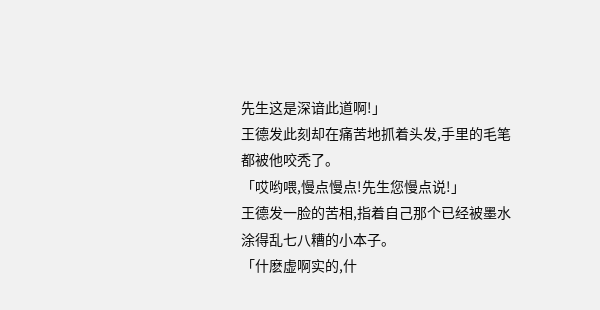先生这是深谙此道啊!」
王德发此刻却在痛苦地抓着头发,手里的毛笔都被他咬秃了。
「哎哟喂,慢点慢点!先生您慢点说!」
王德发一脸的苦相,指着自己那个已经被墨水涂得乱七八糟的小本子。
「什麽虚啊实的,什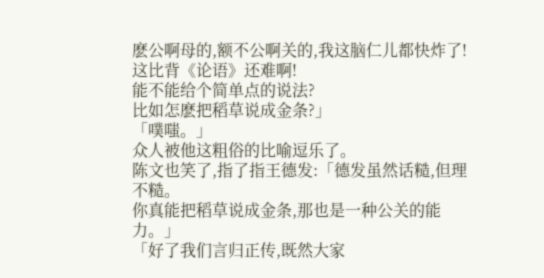麽公啊母的,额不公啊关的,我这脑仁儿都快炸了!
这比背《论语》还难啊!
能不能给个简单点的说法?
比如怎麽把稻草说成金条?」
「噗嗤。」
众人被他这粗俗的比喻逗乐了。
陈文也笑了,指了指王德发:「德发虽然话糙,但理不糙。
你真能把稻草说成金条,那也是一种公关的能力。」
「好了我们言归正传,既然大家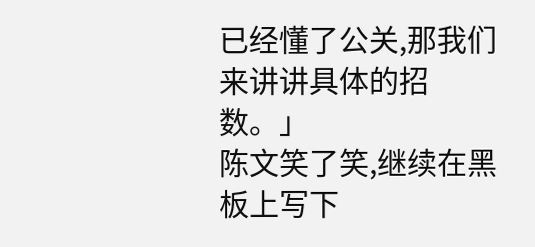已经懂了公关,那我们来讲讲具体的招数。」
陈文笑了笑,继续在黑板上写下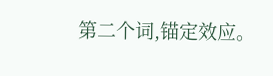第二个词,锚定效应。